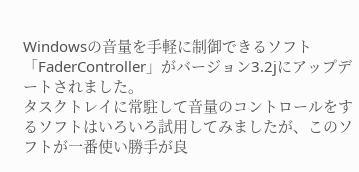Windowsの音量を手軽に制御できるソフト「FaderController」がバージョン3.2jにアップデートされました。
タスクトレイに常駐して音量のコントロールをするソフトはいろいろ試用してみましたが、このソフトが一番使い勝手が良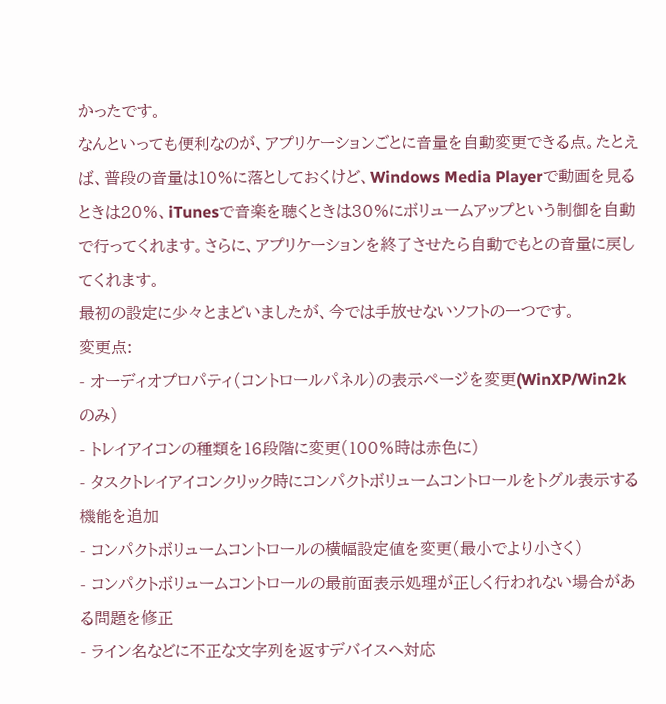かったです。
なんといっても便利なのが、アプリケーションごとに音量を自動変更できる点。たとえば、普段の音量は10%に落としておくけど、Windows Media Playerで動画を見るときは20%、iTunesで音楽を聴くときは30%にボリュームアップという制御を自動で行ってくれます。さらに、アプリケーションを終了させたら自動でもとの音量に戻してくれます。
最初の設定に少々とまどいましたが、今では手放せないソフトの一つです。
変更点:
- オーディオプロパティ(コントロールパネル)の表示ページを変更(WinXP/Win2kのみ)
- トレイアイコンの種類を16段階に変更(100%時は赤色に)
- タスクトレイアイコンクリック時にコンパクトボリュームコントロールをトグル表示する機能を追加
- コンパクトボリュームコントロールの横幅設定値を変更(最小でより小さく)
- コンパクトボリュームコントロールの最前面表示処理が正しく行われない場合がある問題を修正
- ライン名などに不正な文字列を返すデバイスへ対応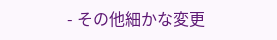- その他細かな変更